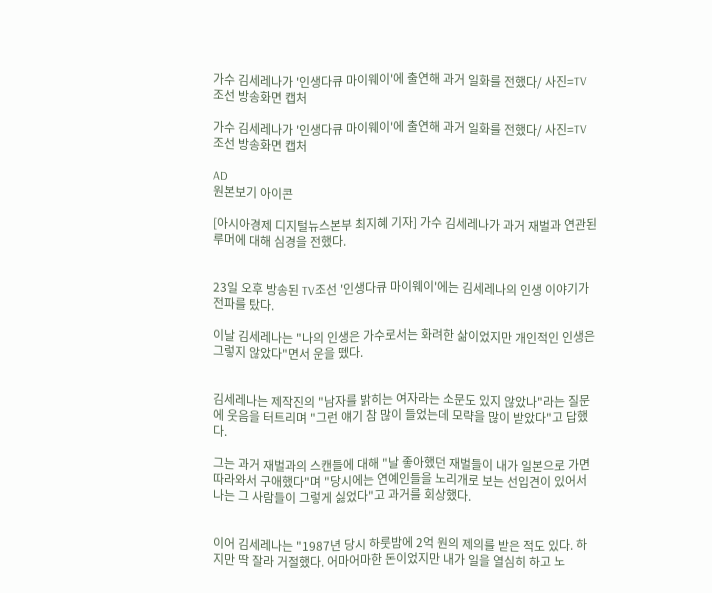가수 김세레나가 '인생다큐 마이웨이'에 출연해 과거 일화를 전했다/ 사진=TV조선 방송화면 캡처

가수 김세레나가 '인생다큐 마이웨이'에 출연해 과거 일화를 전했다/ 사진=TV조선 방송화면 캡처

AD
원본보기 아이콘

[아시아경제 디지털뉴스본부 최지혜 기자] 가수 김세레나가 과거 재벌과 연관된 루머에 대해 심경을 전했다.


23일 오후 방송된 TV조선 '인생다큐 마이웨이'에는 김세레나의 인생 이야기가 전파를 탔다.

이날 김세레나는 "나의 인생은 가수로서는 화려한 삶이었지만 개인적인 인생은 그렇지 않았다"면서 운을 뗐다.


김세레나는 제작진의 "남자를 밝히는 여자라는 소문도 있지 않았나"라는 질문에 웃음을 터트리며 "그런 얘기 참 많이 들었는데 모략을 많이 받았다"고 답했다.

그는 과거 재벌과의 스캔들에 대해 "날 좋아했던 재벌들이 내가 일본으로 가면 따라와서 구애했다"며 "당시에는 연예인들을 노리개로 보는 선입견이 있어서 나는 그 사람들이 그렇게 싫었다"고 과거를 회상했다.


이어 김세레나는 "1987년 당시 하룻밤에 2억 원의 제의를 받은 적도 있다. 하지만 딱 잘라 거절했다. 어마어마한 돈이었지만 내가 일을 열심히 하고 노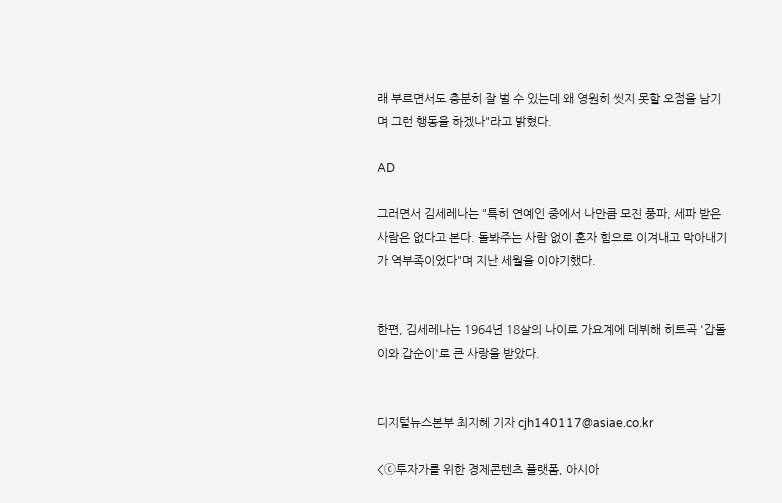래 부르면서도 충분히 잘 벌 수 있는데 왜 영원히 씻지 못할 오점을 남기며 그런 행동을 하겠나"라고 밝혔다.

AD

그러면서 김세레나는 "특히 연예인 중에서 나만큼 모진 풍파, 세파 받은 사람은 없다고 본다. 돌봐주는 사람 없이 혼자 힘으로 이겨내고 막아내기가 역부족이었다"며 지난 세월을 이야기했다.


한편, 김세레나는 1964년 18살의 나이로 가요계에 데뷔해 히트곡 '갑돌이와 갑순이'로 큰 사랑을 받았다.


디지털뉴스본부 최지혜 기자 cjh140117@asiae.co.kr

<ⓒ투자가를 위한 경제콘텐츠 플랫폼, 아시아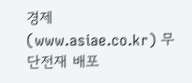경제(www.asiae.co.kr) 무단전재 배포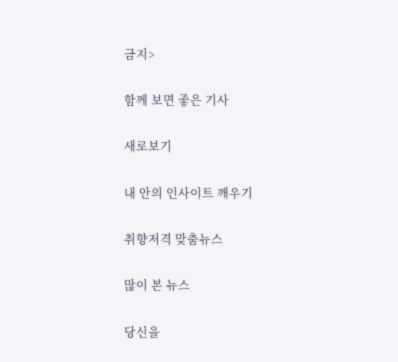금지>

함께 보면 좋은 기사

새로보기

내 안의 인사이트 깨우기

취향저격 맞춤뉴스

많이 본 뉴스

당신을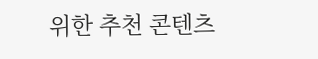위한 추천 콘텐츠